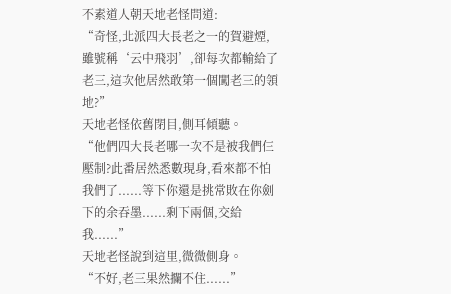不素道人朝天地老怪問道:
“奇怪,北派四大長老之一的賀避煙,雖號稱‘云中飛羽’,卻每次都輸給了老三,這次他居然敢第一個闖老三的領地?”
天地老怪依舊閉目,側耳傾聽。
“他們四大長老哪一次不是被我們仨壓制?此番居然悉數現身,看來都不怕我們了......等下你還是挑常敗在你劍下的余吞墨......剩下兩個,交給我......”
天地老怪說到這里,微微側身。
“不好,老三果然攔不住......”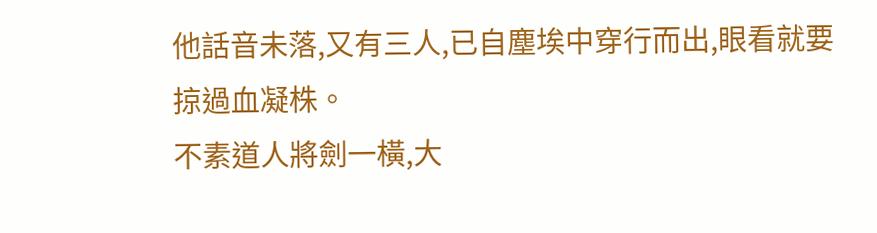他話音未落,又有三人,已自塵埃中穿行而出,眼看就要掠過血凝株。
不素道人將劍一橫,大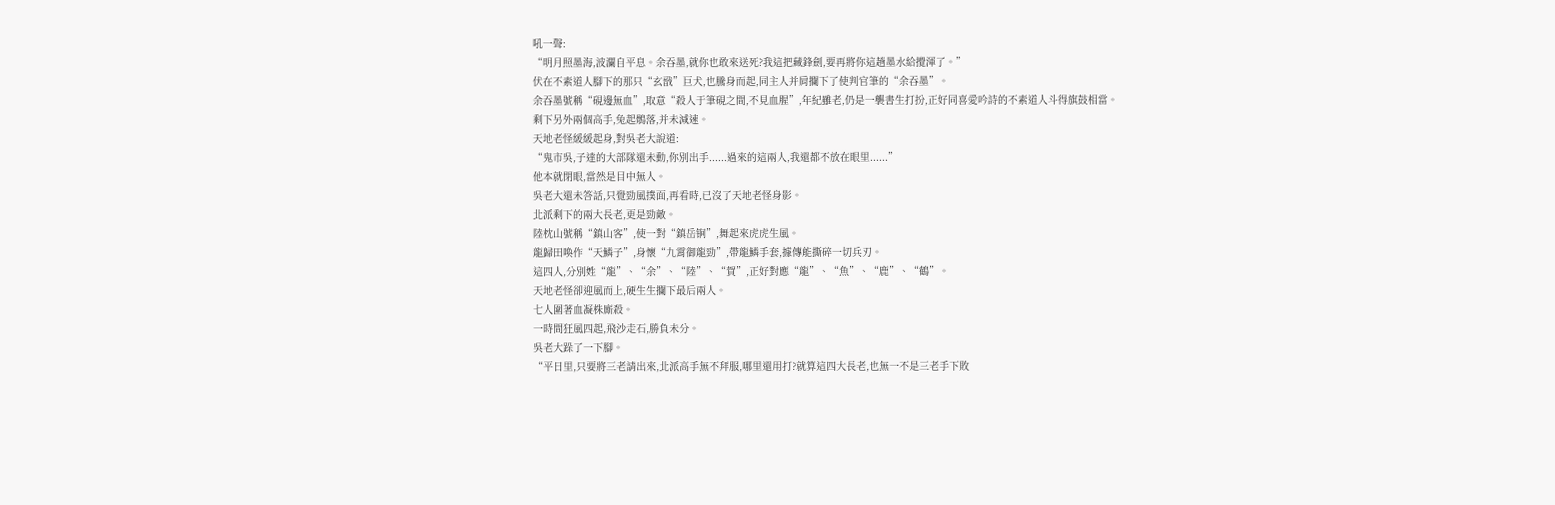吼一聲:
“明月照墨海,波瀾自平息。余吞墨,就你也敢來送死?我這把藏鋒劍,要再將你這趟墨水給攪渾了。”
伏在不素道人腳下的那只“玄戩”巨犬,也騰身而起,同主人并肩攔下了使判官筆的“余吞墨”。
余吞墨號稱“硯邊無血”,取意“殺人于筆硯之間,不見血腥”,年紀雖老,仍是一襲書生打扮,正好同喜愛吟詩的不素道人斗得旗鼓相當。
剩下另外兩個高手,兔起鶻落,并未減速。
天地老怪緩緩起身,對吳老大說道:
“鬼市吳,子達的大部隊還未動,你別出手......過來的這兩人,我還都不放在眼里......”
他本就閉眼,當然是目中無人。
吳老大還未答話,只覺勁風撲面,再看時,已沒了天地老怪身影。
北派剩下的兩大長老,更是勁敵。
陸枕山號稱“鎮山客”,使一對“鎮岳锏”,舞起來虎虎生風。
龍歸田喚作“天鱗子”,身懷“九霄御龍勁”,帶龍鱗手套,據傳能撕碎一切兵刃。
這四人,分別姓“龍”、“余”、“陸”、“賀”,正好對應“龍”、“魚”、“鹿”、“鶴”。
天地老怪卻迎風而上,硬生生攔下最后兩人。
七人圍著血凝株廝殺。
一時間狂風四起,飛沙走石,勝負未分。
吳老大跺了一下腳。
“平日里,只要將三老請出來,北派高手無不拜服,哪里還用打?就算這四大長老,也無一不是三老手下敗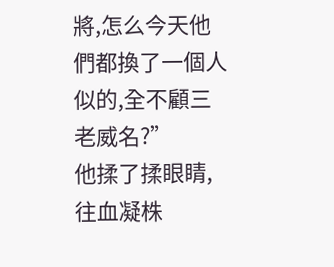將,怎么今天他們都換了一個人似的,全不顧三老威名?”
他揉了揉眼睛,往血凝株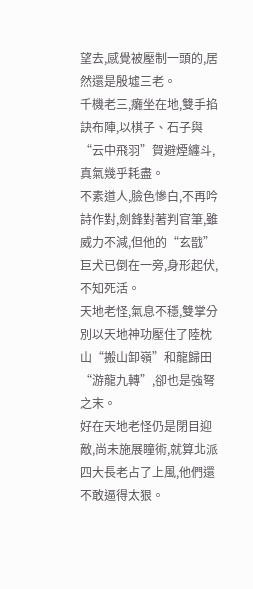望去,感覺被壓制一頭的,居然還是殷墟三老。
千機老三,癱坐在地,雙手掐訣布陣,以棋子、石子與“云中飛羽”賀避煙纏斗,真氣幾乎耗盡。
不素道人,臉色慘白,不再吟詩作對,劍鋒對著判官筆,雖威力不減,但他的“玄戩”巨犬已倒在一旁,身形起伏,不知死活。
天地老怪,氣息不穩,雙掌分別以天地神功壓住了陸枕山“搬山卸嶺”和龍歸田“游龍九轉”,卻也是強弩之末。
好在天地老怪仍是閉目迎敵,尚未施展瞳術,就算北派四大長老占了上風,他們還不敢逼得太狠。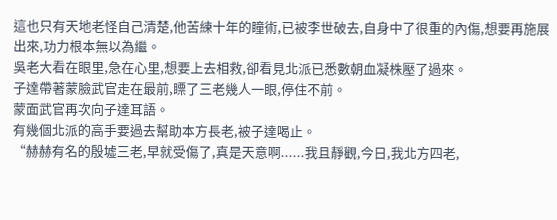這也只有天地老怪自己清楚,他苦練十年的瞳術,已被李世破去,自身中了很重的內傷,想要再施展出來,功力根本無以為繼。
吳老大看在眼里,急在心里,想要上去相救,卻看見北派已悉數朝血凝株壓了過來。
子達帶著蒙臉武官走在最前,瞟了三老幾人一眼,停住不前。
蒙面武官再次向子達耳語。
有幾個北派的高手要過去幫助本方長老,被子達喝止。
“赫赫有名的殷墟三老,早就受傷了,真是天意啊......我且靜觀,今日,我北方四老,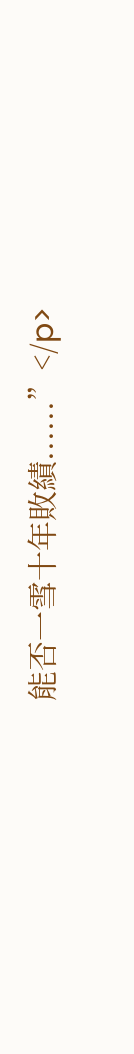能否一雪十年敗績......”</p>